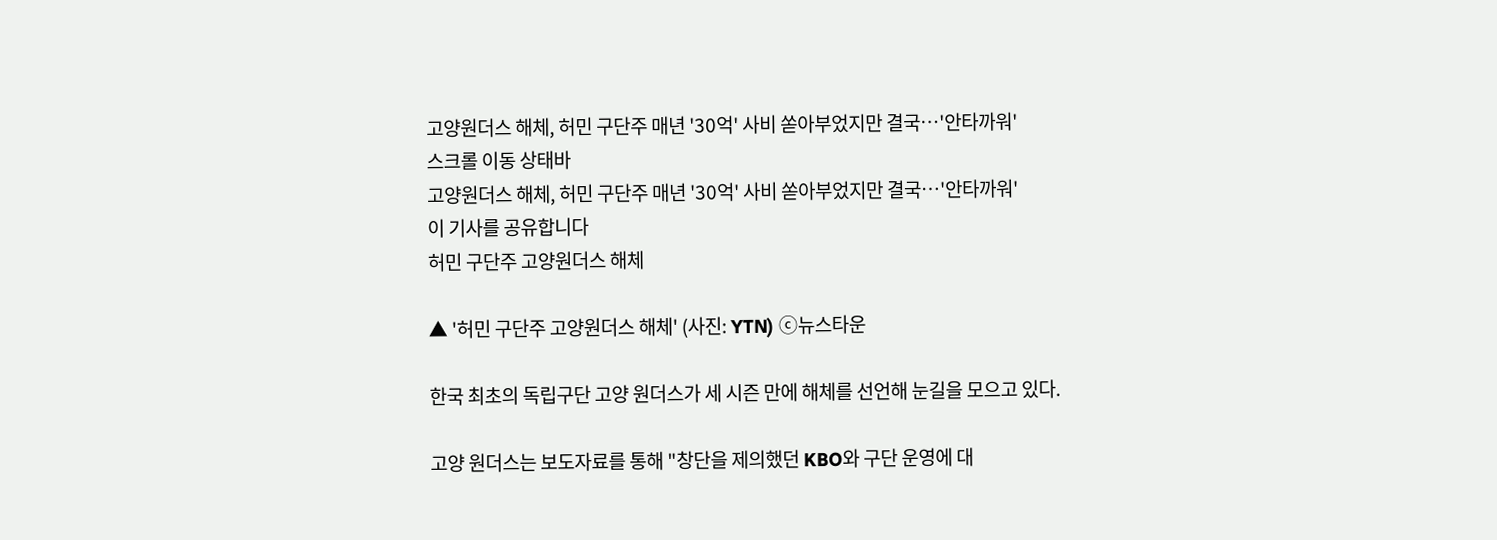고양원더스 해체, 허민 구단주 매년 '30억' 사비 쏟아부었지만 결국…'안타까워'
스크롤 이동 상태바
고양원더스 해체, 허민 구단주 매년 '30억' 사비 쏟아부었지만 결국…'안타까워'
이 기사를 공유합니다
허민 구단주 고양원더스 해체

▲ '허민 구단주 고양원더스 해체' (사진: YTN) ⓒ뉴스타운

한국 최초의 독립구단 고양 원더스가 세 시즌 만에 해체를 선언해 눈길을 모으고 있다.

고양 원더스는 보도자료를 통해 "창단을 제의했던 KBO와 구단 운영에 대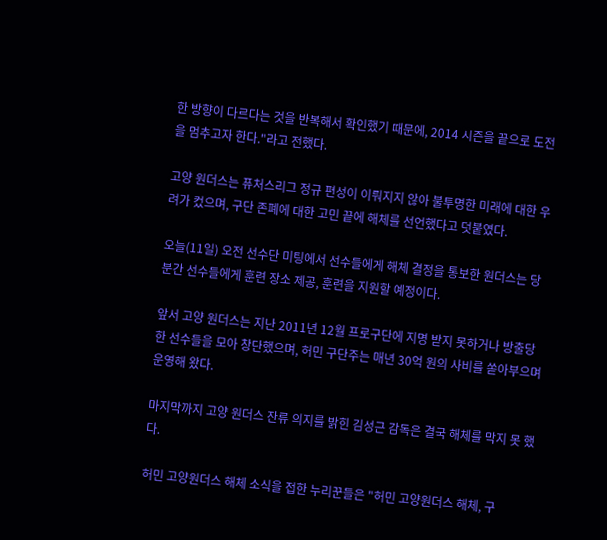한 방향이 다르다는 것을 반복해서 확인했기 때문에, 2014 시즌을 끝으로 도전을 멈추고자 한다."라고 전했다.

고양 원더스는 퓨처스리그 정규 편성이 이뤄지지 않아 불투명한 미래에 대한 우려가 컸으며, 구단 존폐에 대한 고민 끝에 해체를 선언했다고 덧붙였다.

오늘(11일) 오전 선수단 미팅에서 선수들에게 해체 결정을 통보한 원더스는 당분간 선수들에게 훈련 장소 제공, 훈련을 지원할 예정이다.

앞서 고양 원더스는 지난 2011년 12월 프로구단에 지명 받지 못하거나 방출당한 선수들을 모아 창단했으며, 허민 구단주는 매년 30억 원의 사비를 쏟아부으며 운영해 왔다.

마지막까지 고양 원더스 잔류 의지를 밝힌 김성근 감독은 결국 해체를 막지 못 했다.

허민 고양원더스 해체 소식을 접한 누리꾼들은 "허민 고양원더스 해체, 구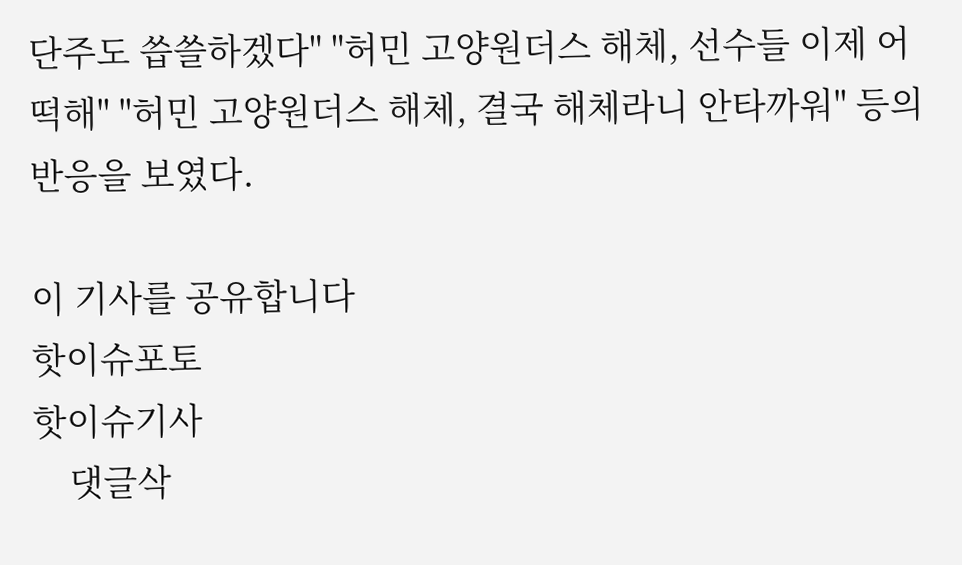단주도 씁쓸하겠다" "허민 고양원더스 해체, 선수들 이제 어떡해" "허민 고양원더스 해체, 결국 해체라니 안타까워" 등의 반응을 보였다.

이 기사를 공유합니다
핫이슈포토
핫이슈기사
    댓글삭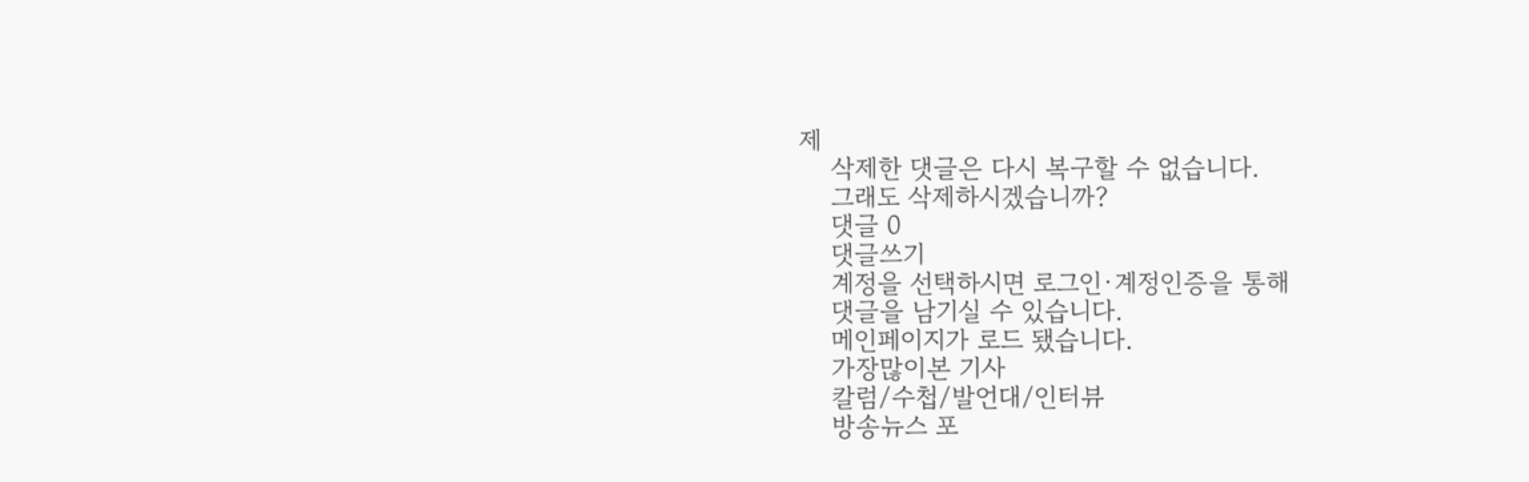제
    삭제한 댓글은 다시 복구할 수 없습니다.
    그래도 삭제하시겠습니까?
    댓글 0
    댓글쓰기
    계정을 선택하시면 로그인·계정인증을 통해
    댓글을 남기실 수 있습니다.
    메인페이지가 로드 됐습니다.
    가장많이본 기사
    칼럼/수첩/발언대/인터뷰
    방송뉴스 포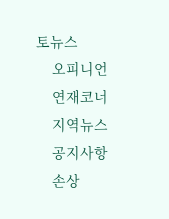토뉴스
    오피니언
    연재코너
    지역뉴스
    공지사항
    손상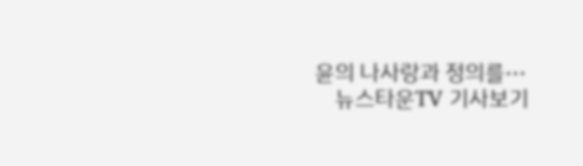윤의 나사랑과 정의를···
    뉴스타운TV 기사보기